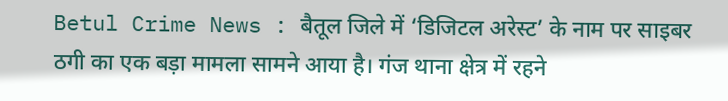Betul Crime News : बैतूल जिले में ‘डिजिटल अरेस्ट’ के नाम पर साइबर ठगी का एक बड़ा मामला सामने आया है। गंज थाना क्षेत्र में रहने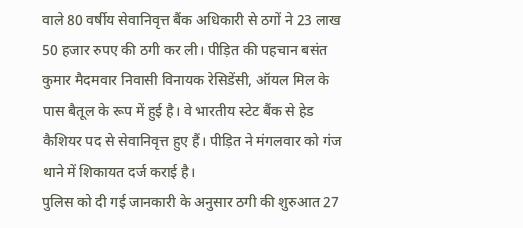वाले 80 वर्षीय सेवानिवृत्त बैंक अधिकारी से ठगों ने 23 लाख 50 हजार रुपए की ठगी कर ली। पीड़ित की पहचान बसंत कुमार मैदमवार निवासी विनायक रेसिडेंसी, ऑयल मिल के पास बैतूल के रूप में हुई है। वे भारतीय स्टेट बैंक से हेड कैशियर पद से सेवानिवृत्त हुए हैं। पीड़ित ने मंगलवार को गंज थाने में शिकायत दर्ज कराई है।
पुलिस को दी गई जानकारी के अनुसार ठगी की शुरुआत 27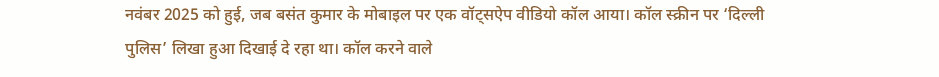नवंबर 2025 को हुई, जब बसंत कुमार के मोबाइल पर एक वॉट्सऐप वीडियो कॉल आया। कॉल स्क्रीन पर ‘दिल्ली पुलिस’ लिखा हुआ दिखाई दे रहा था। कॉल करने वाले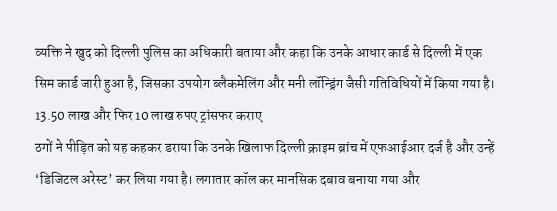व्यक्ति ने खुद को दिल्ली पुलिस का अधिकारी बताया और कहा कि उनके आधार कार्ड से दिल्ली में एक सिम कार्ड जारी हुआ है, जिसका उपयोग ब्लैकमेलिंग और मनी लॉन्ड्रिंग जैसी गतिविधियों में किया गया है।
13.50 लाख और फिर 10 लाख रुपए ट्रांसफर कराए
ठगों ने पीड़ित को यह कहकर डराया कि उनके खिलाफ दिल्ली क्राइम ब्रांच में एफआईआर दर्ज है और उन्हें ‘डिजिटल अरेस्ट’ कर लिया गया है। लगातार कॉल कर मानसिक दबाव बनाया गया और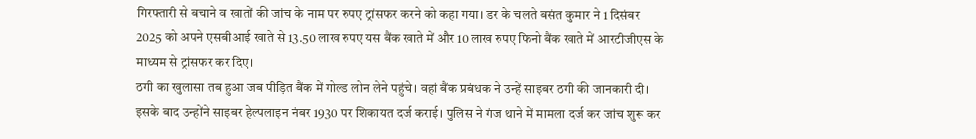गिरफ्तारी से बचाने व खातों की जांच के नाम पर रुपए ट्रांसफर करने को कहा गया। डर के चलते बसंत कुमार ने 1 दिसंबर 2025 को अपने एसबीआई खाते से 13.50 लाख रुपए यस बैंक खाते में और 10 लाख रुपए फिनो बैंक खाते में आरटीजीएस के माध्यम से ट्रांसफर कर दिए।
ठगी का खुलासा तब हुआ जब पीड़ित बैंक में गोल्ड लोन लेने पहुंचे। वहां बैंक प्रबंधक ने उन्हें साइबर ठगी की जानकारी दी। इसके बाद उन्होंने साइबर हेल्पलाइन नंबर 1930 पर शिकायत दर्ज कराई। पुलिस ने गंज थाने में मामला दर्ज कर जांच शुरू कर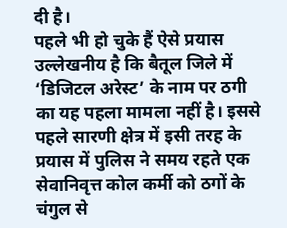दी है।
पहले भी हो चुके हैं ऐसे प्रयास
उल्लेखनीय है कि बैतूल जिले में ‘डिजिटल अरेस्ट’ के नाम पर ठगी का यह पहला मामला नहीं है। इससे पहले सारणी क्षेत्र में इसी तरह के प्रयास में पुलिस ने समय रहते एक सेवानिवृत्त कोल कर्मी को ठगों के चंगुल से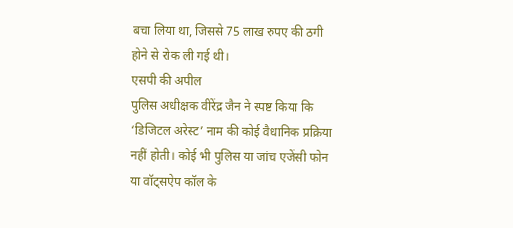बचा लिया था, जिससे 75 लाख रुपए की ठगी होने से रोक ली गई थी।
एसपी की अपील
पुलिस अधीक्षक वीरेंद्र जैन ने स्पष्ट किया कि ‘डिजिटल अरेस्ट’ नाम की कोई वैधानिक प्रक्रिया नहीं होती। कोई भी पुलिस या जांच एजेंसी फोन या वॉट्सऐप कॉल के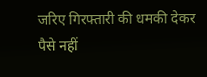जरिए गिरफ्तारी की धमकी देकर पैसे नहीं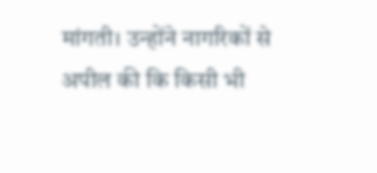मांगती। उन्होंने नागरिकों से अपील की कि किसी भी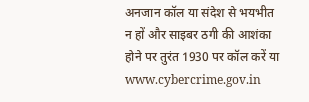अनजान कॉल या संदेश से भयभीत न हों और साइबर ठगी की आशंका होने पर तुरंत 1930 पर कॉल करें या www.cybercrime.gov.in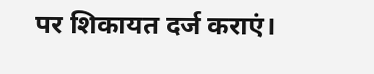पर शिकायत दर्ज कराएं।